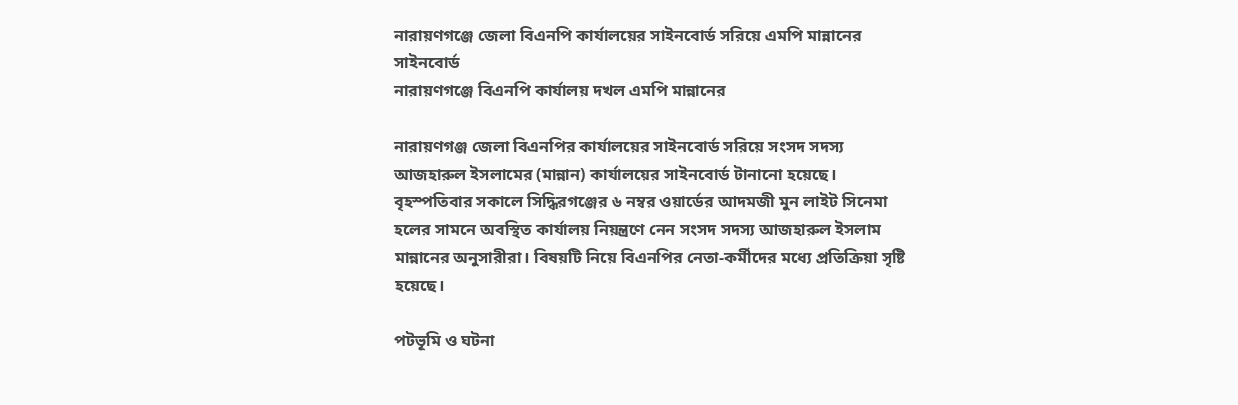নারায়ণগঞ্জে জেলা বিএনপি কার্যালয়ের সাইনবোর্ড সরিয়ে এমপি মান্নানের সাইনবোর্ড
নারায়ণগঞ্জে বিএনপি কার্যালয় দখল এমপি মান্নানের

নারায়ণগঞ্জ জেলা বিএনপির কার্যালয়ের সাইনবোর্ড সরিয়ে সংসদ সদস্য আজহারুল ইসলামের (মান্নান) কার্যালয়ের সাইনবোর্ড টানানো হয়েছে। বৃহস্পতিবার সকালে সিদ্ধিরগঞ্জের ৬ নম্বর ওয়ার্ডের আদমজী মুন লাইট সিনেমা হলের সামনে অবস্থিত কার্যালয় নিয়ন্ত্রণে নেন সংসদ সদস্য আজহারুল ইসলাম মান্নানের অনুসারীরা। বিষয়টি নিয়ে বিএনপির নেতা-কর্মীদের মধ্যে প্রতিক্রিয়া সৃষ্টি হয়েছে।

পটভূমি ও ঘটনা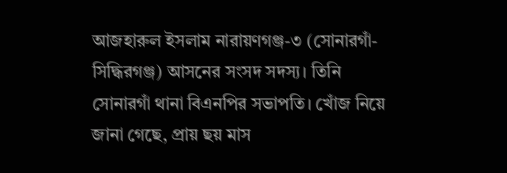আজহারুল ইসলাম নারায়ণগঞ্জ-৩ (সোনারগাঁ-সিদ্ধিরগঞ্জ) আসনের সংসদ সদস্য। তিনি সোনারগাঁ থানা বিএনপির সভাপতি। খোঁজ নিয়ে জানা গেছে, প্রায় ছয় মাস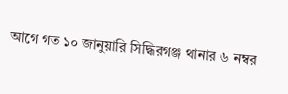আগে গত ১০ জানুয়ারি সিদ্ধিরগঞ্জ থানার ৬ নম্বর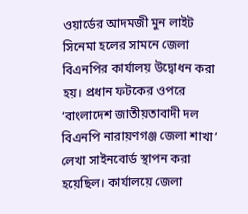ওয়ার্ডের আদমজী মুন লাইট সিনেমা হলের সামনে জেলা বিএনপির কার্যালয় উদ্বোধন করা হয়। প্রধান ফটকের ওপরে ‘বাংলাদেশ জাতীয়তাবাদী দল বিএনপি নারায়ণগঞ্জ জেলা শাখা’ লেখা সাইনবোর্ড স্থাপন করা হয়েছিল। কার্যালয়ে জেলা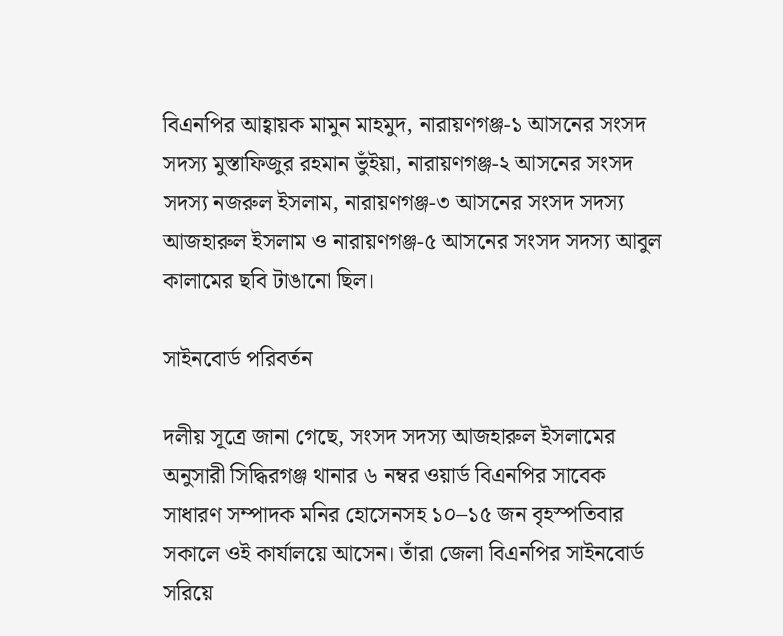বিএনপির আহ্বায়ক মামুন মাহমুদ, নারায়ণগঞ্জ-১ আসনের সংসদ সদস্য মুস্তাফিজুর রহমান ভুঁইয়া, নারায়ণগঞ্জ-২ আসনের সংসদ সদস্য নজরুল ইসলাম, নারায়ণগঞ্জ-৩ আসনের সংসদ সদস্য আজহারুল ইসলাম ও নারায়ণগঞ্জ-৫ আসনের সংসদ সদস্য আবুল কালামের ছবি টাঙানো ছিল।

সাইনবোর্ড পরিবর্তন

দলীয় সূত্রে জানা গেছে, সংসদ সদস্য আজহারুল ইসলামের অনুসারী সিদ্ধিরগঞ্জ থানার ৬ নম্বর ওয়ার্ড বিএনপির সাবেক সাধারণ সম্পাদক মনির হোসেনসহ ১০–১৫ জন বৃহস্পতিবার সকালে ওই কার্যালয়ে আসেন। তাঁরা জেলা বিএনপির সাইনবোর্ড সরিয়ে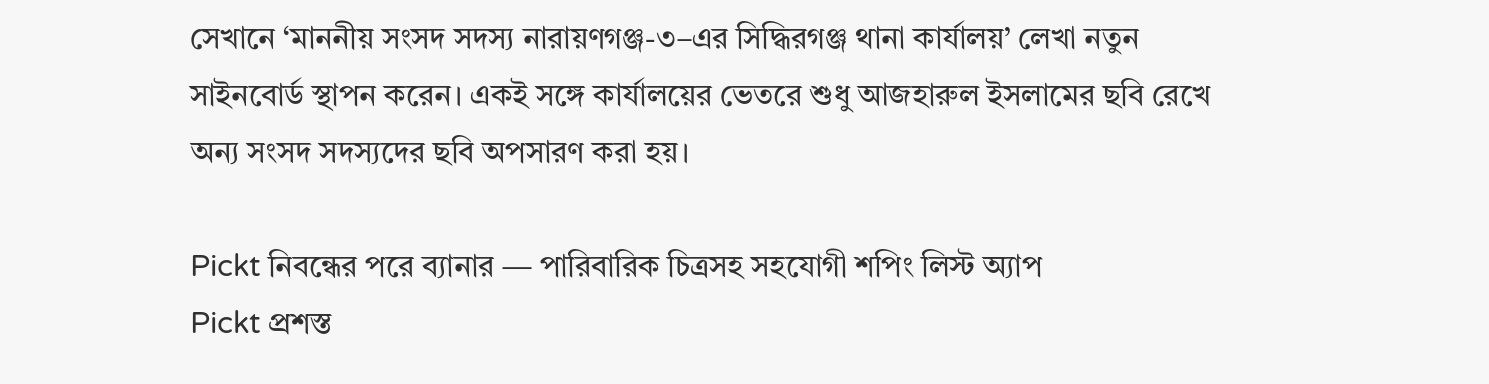সেখানে ‘মাননীয় সংসদ সদস্য নারায়ণগঞ্জ-৩–এর সিদ্ধিরগঞ্জ থানা কার্যালয়’ লেখা নতুন সাইনবোর্ড স্থাপন করেন। একই সঙ্গে কার্যালয়ের ভেতরে শুধু আজহারুল ইসলামের ছবি রেখে অন্য সংসদ সদস্যদের ছবি অপসারণ করা হয়।

Pickt নিবন্ধের পরে ব্যানার — পারিবারিক চিত্রসহ সহযোগী শপিং লিস্ট অ্যাপ
Pickt প্রশস্ত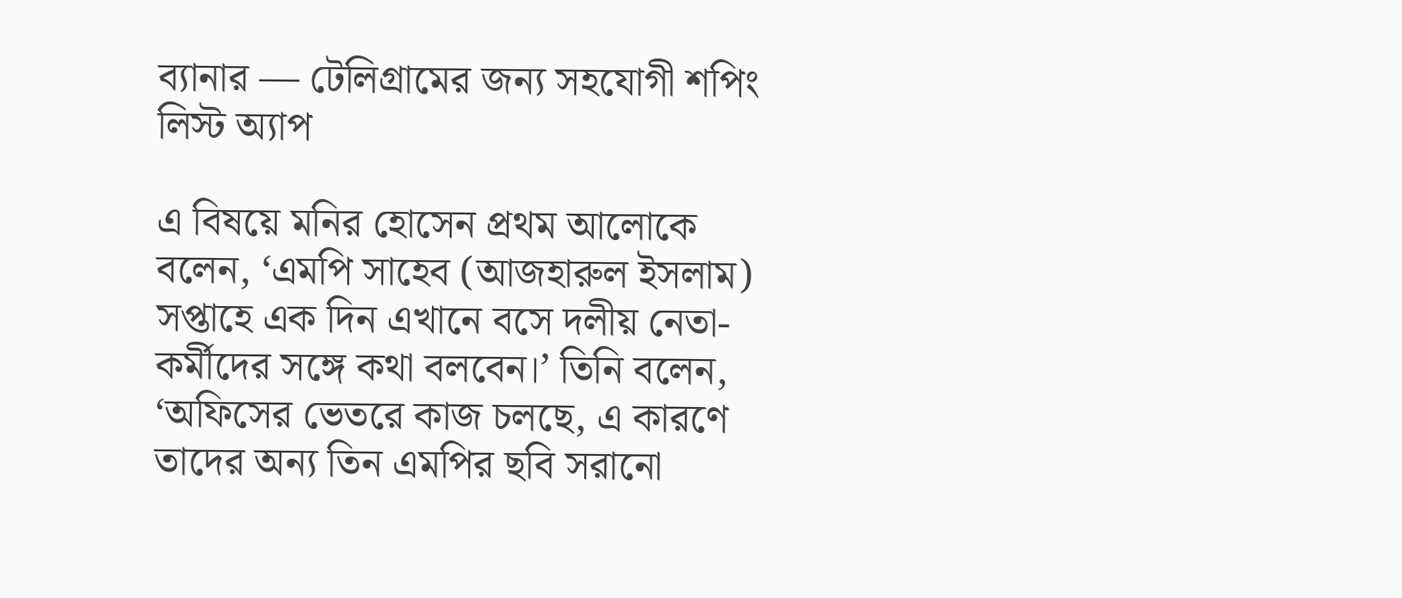ব্যানার — টেলিগ্রামের জন্য সহযোগী শপিং লিস্ট অ্যাপ

এ বিষয়ে মনির হোসেন প্রথম আলোকে বলেন, ‘এমপি সাহেব (আজহারুল ইসলাম) সপ্তাহে এক দিন এখানে বসে দলীয় নেতা-কর্মীদের সঙ্গে কথা বলবেন।’ তিনি বলেন, ‘অফিসের ভেতরে কাজ চলছে, এ কারণে তাদের অন্য তিন এমপির ছবি সরানো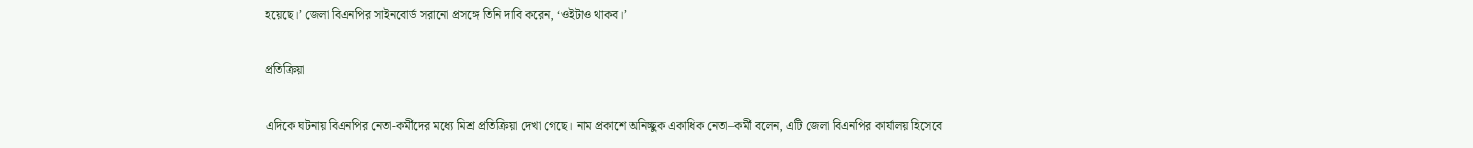হয়েছে।’ জেলা বিএনপির সাইনবোর্ড সরানো প্রসঙ্গে তিনি দাবি করেন, ‘ওইটাও থাকব।’

প্রতিক্রিয়া

এদিকে ঘটনায় বিএনপির নেতা-কর্মীদের মধ্যে মিশ্র প্রতিক্রিয়া দেখা গেছে। নাম প্রকাশে অনিচ্ছুক একাধিক নেতা–কর্মী বলেন, এটি জেলা বিএনপির কার্যালয় হিসেবে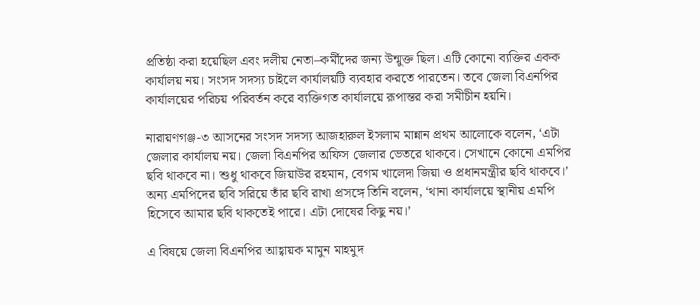প্রতিষ্ঠা করা হয়েছিল এবং দলীয় নেতা–কর্মীদের জন্য উন্মুক্ত ছিল। এটি কোনো ব্যক্তির একক কার্যালয় নয়। সংসদ সদস্য চাইলে কার্যালয়টি ব্যবহার করতে পারতেন। তবে জেলা বিএনপির কার্যালয়ের পরিচয় পরিবর্তন করে ব্যক্তিগত কার্যালয়ে রূপান্তর করা সমীচীন হয়নি।

নারায়ণগঞ্জ-৩ আসনের সংসদ সদস্য আজহারুল ইসলাম মান্নান প্রথম আলোকে বলেন, ‘এটা জেলার কার্যালয় নয়। জেলা বিএনপির অফিস জেলার ভেতরে থাকবে। সেখানে কোনো এমপির ছবি থাকবে না। শুধু থাকবে জিয়াউর রহমান, বেগম খালেদা জিয়া ও প্রধানমন্ত্রীর ছবি থাকবে।’ অন্য এমপিদের ছবি সরিয়ে তাঁর ছবি রাখা প্রসঙ্গে তিনি বলেন, ‘থানা কার্যালয়ে স্থানীয় এমপি হিসেবে আমার ছবি থাকতেই পারে। এটা দোষের কিছু নয়।’

এ বিষয়ে জেলা বিএনপির আহ্বায়ক মামুন মাহমুদ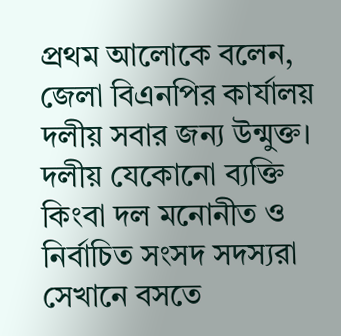প্রথম আলোকে বলেন, জেলা বিএনপির কার্যালয় দলীয় সবার জন্য উন্মুক্ত। দলীয় যেকোনো ব্যক্তি কিংবা দল মনোনীত ও নির্বাচিত সংসদ সদস্যরা সেখানে বসতে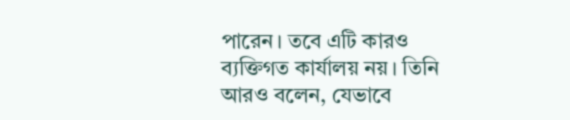পারেন। তবে এটি কারও ব্যক্তিগত কার্যালয় নয়। তিনি আরও বলেন, যেভাবে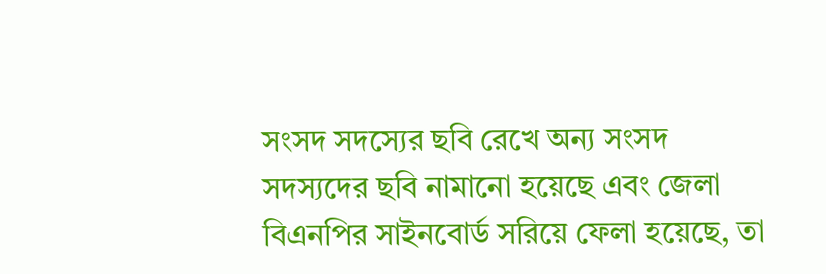সংসদ সদস্যের ছবি রেখে অন্য সংসদ সদস্যদের ছবি নামানো হয়েছে এবং জেলা বিএনপির সাইনবোর্ড সরিয়ে ফেলা হয়েছে, তা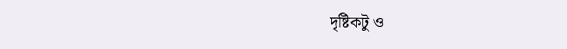দৃষ্টিকটু ও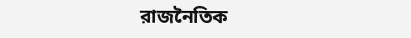রাজনৈতিক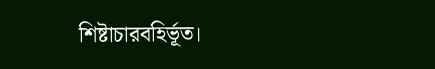শিষ্টাচারবহির্ভূত।